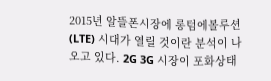2015년 알뜰폰시장에 롱텀에볼루션(LTE) 시대가 열릴 것이란 분석이 나오고 있다. 2G 3G 시장이 포화상태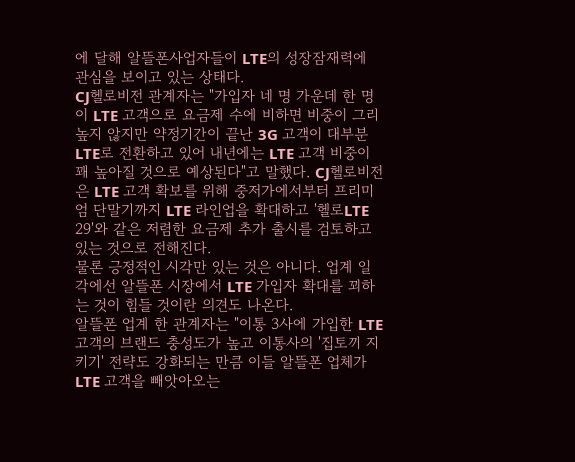에 달해 알뜰폰사업자들이 LTE의 성장잠재력에 관심을 보이고 있는 상태다.
CJ헬로비전 관계자는 "가입자 네 명 가운데 한 명이 LTE 고객으로 요금제 수에 비하면 비중이 그리 높지 않지만 약정기간이 끝난 3G 고객이 대부분 LTE로 전환하고 있어 내년에는 LTE 고객 비중이 꽤 높아질 것으로 예상된다"고 말했다. CJ헬로비전은 LTE 고객 확보를 위해 중저가에서부터 프리미엄 단말기까지 LTE 라인업을 확대하고 '헬로LTE 29'와 같은 저렴한 요금제 추가 출시를 검토하고 있는 것으로 전해진다.
물론 긍정적인 시각만 있는 것은 아니다. 업계 일각에선 알뜰폰 시장에서 LTE 가입자 확대를 꾀하는 것이 힘들 것이란 의견도 나온다.
알뜰폰 업계 한 관계자는 "이통 3사에 가입한 LTE 고객의 브랜드 충성도가 높고 이통사의 '집토끼 지키기' 전략도 강화되는 만큼 이들 알뜰폰 업체가 LTE 고객을 빼앗아오는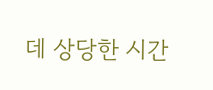데 상당한 시간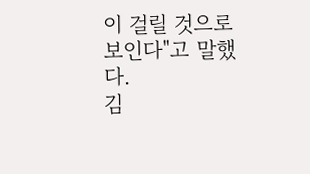이 걸릴 것으로 보인다"고 말했다.
김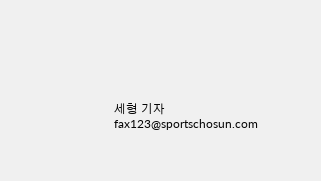세형 기자 fax123@sportschosun.com